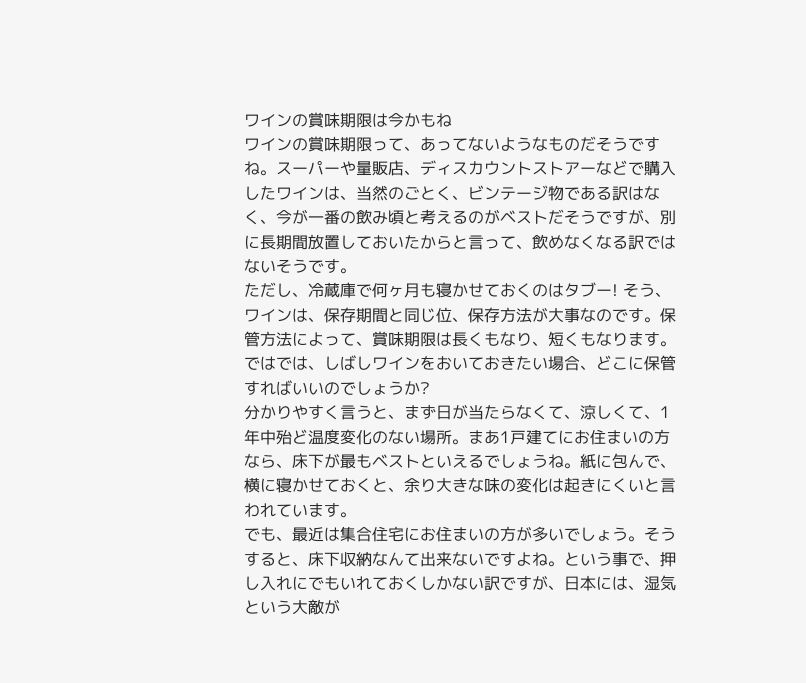ワインの賞味期限は今かもね
ワインの賞味期限って、あってないようなものだそうですね。スーパーや量販店、ディスカウントストアーなどで購入したワインは、当然のごとく、ビンテージ物である訳はなく、今が一番の飲み頃と考えるのがベストだそうですが、別に長期間放置しておいたからと言って、飲めなくなる訳ではないそうです。
ただし、冷蔵庫で何ヶ月も寝かせておくのはタブー! そう、ワインは、保存期間と同じ位、保存方法が大事なのです。保管方法によって、賞味期限は長くもなり、短くもなります。
ではでは、しばしワインをおいておきたい場合、どこに保管すればいいのでしょうか?
分かりやすく言うと、まず日が当たらなくて、涼しくて、1年中殆ど温度変化のない場所。まあ1戸建てにお住まいの方なら、床下が最もベストといえるでしょうね。紙に包んで、横に寝かせておくと、余り大きな味の変化は起きにくいと言われています。
でも、最近は集合住宅にお住まいの方が多いでしょう。そうすると、床下収納なんて出来ないですよね。という事で、押し入れにでもいれておくしかない訳ですが、日本には、湿気という大敵が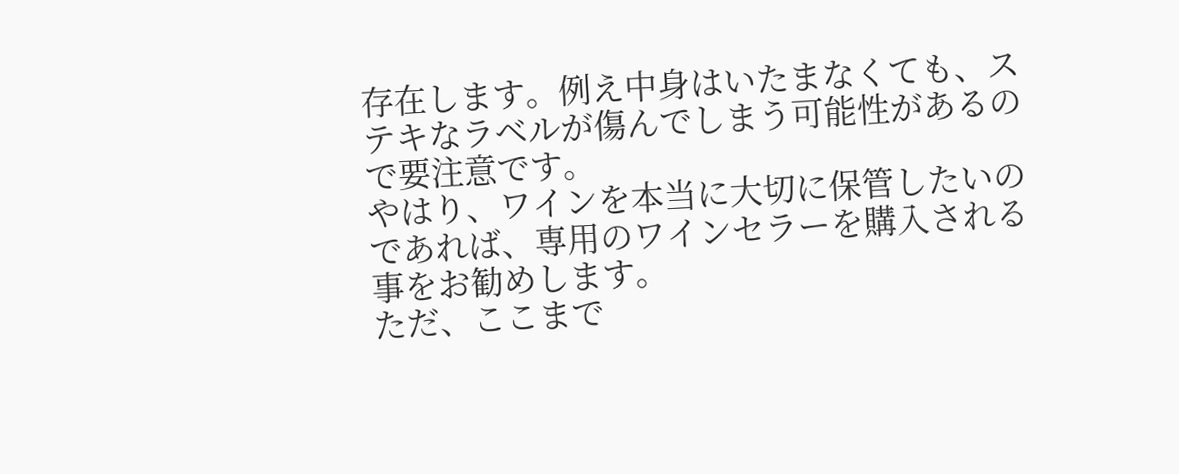存在します。例え中身はいたまなくても、ステキなラベルが傷んでしまう可能性があるので要注意です。
やはり、ワインを本当に大切に保管したいのであれば、専用のワインセラーを購入される事をお勧めします。
ただ、ここまで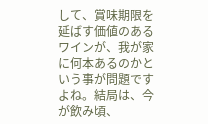して、賞味期限を延ばす価値のあるワインが、我が家に何本あるのかという事が問題ですよね。結局は、今が飲み頃、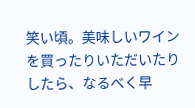笑い頃。美味しいワインを買ったりいただいたりしたら、なるべく早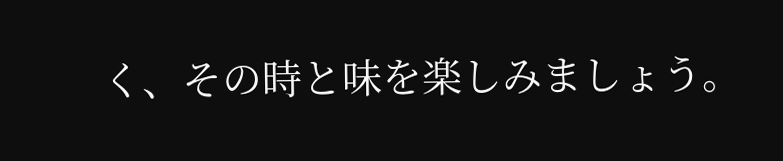く、その時と味を楽しみましょう。